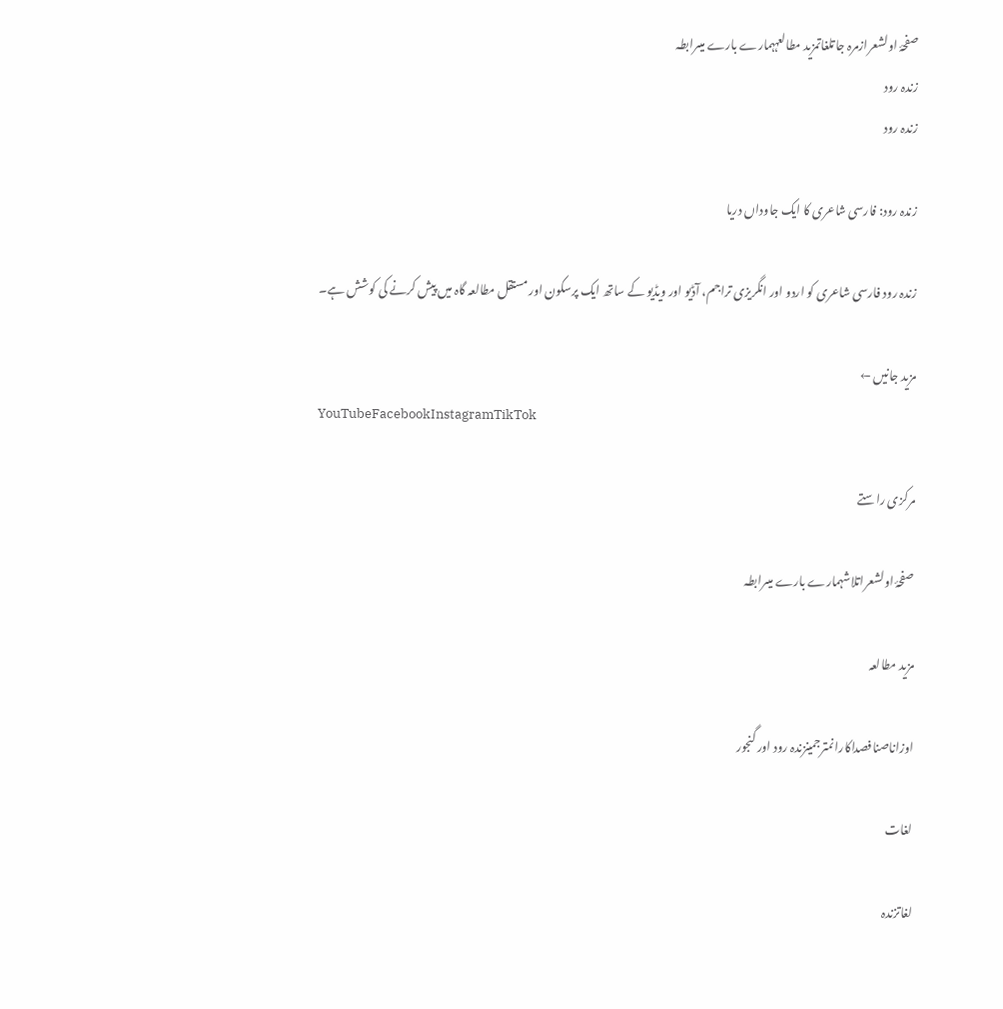صفحۂ اولشعرازمرہ جاتلغاتمزید مطالعہہمارے بارے میںرابطہ
زندہ رود
زندہ رود

زندہ رود: فارسی شاعری کا ایک جاوداں دریا

زندہ رود فارسی شاعری کو اردو اور انگریزی تراجم، آڈیو اور ویڈیو کے ساتھ ایک پرسکون اور مستقل مطالعہ گاہ میں پیش کرنے کی کوشش ہے۔

مزید جانیں ←
YouTubeFacebookInstagramTikTok

مرکزی راستے

صفحۂ اولشعراتلاشہمارے بارے میںرابطہ

مزید مطالعہ

اوزاناصنافصداکارانمترجمینزندہ رود اور گنجور

لغات

لغاتزندہ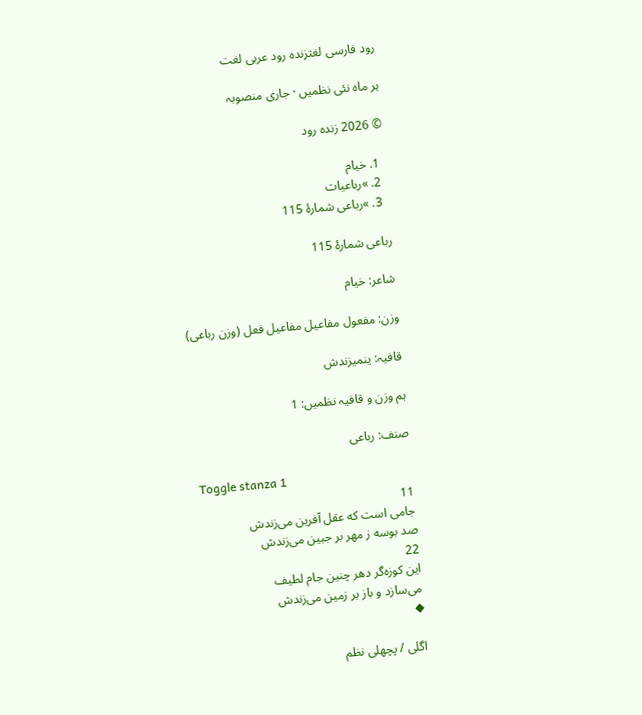رود فارسی لغتزندہ رود عربی لغت

ہر ماہ نئی نظمیں · جاری منصوبہ

© 2026 زندہ رود

  1. خیام
  2. »رباعیات
  3. »رباعی شمارهٔ 115

رباعی شمارهٔ 115

شاعر: خیام

وزن: مفعول مفاعیل مفاعیل فعل (وزن رباعی)

قافیہ: ینمیزندش

ہم وزن و قافیہ نظمیں: 1

صنف: رباعی

Toggle stanza 1
11
جامی است که عقل آفرین می‌زندش
صد بوسه ز مهر بر جبین می‌زندش
22
این کوزه‌گر دهر چنین جام لطیف
می‌سازد و باز بر زمین می‌زندش
◆

اگلی / پچھلی نظم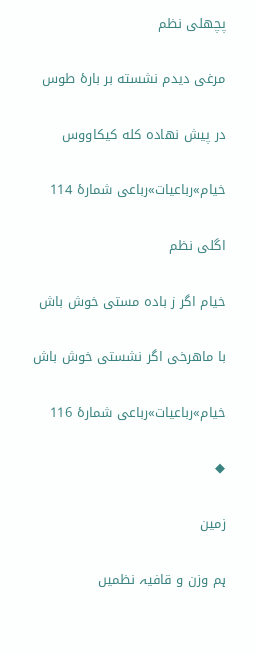پچھلی نظم

مرغی دیدم نشسته بر بارهٔ طوس

در پیش نهاده کله کیکاووس

خیام»رباعیات»رباعی شمارهٔ 114

اگلی نظم

خیام اگر ز باده مستی خوش باش

با ماهرخی اگر نشستی خوش باش

خیام»رباعیات»رباعی شمارهٔ 116

◆

زمین

ہم وزن و قافیہ نظمیں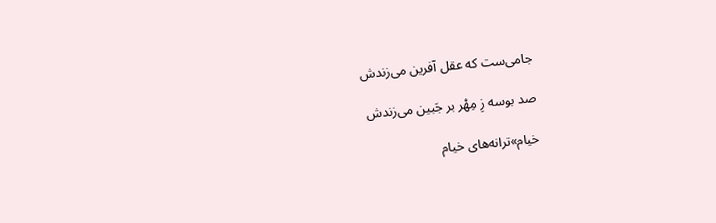جامی‌ست که عقل آفرین می‌زندش

صد بوسه زِ مِهْر بر جَبین می‌زندش

خیام»ترانه‌های خیام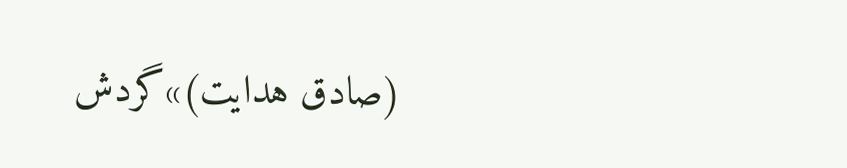(صادق هدایت)»گردش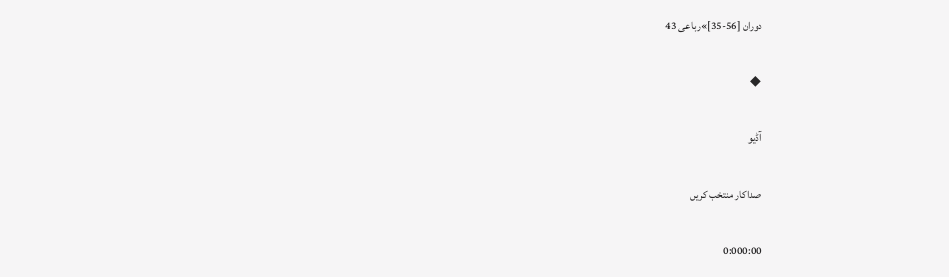دوران [56-35]»رباعی 43

◆

آڈیو

صداکار منتخب کریں

0:000:00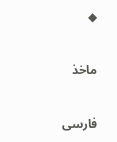◆

ماخذ

فارسی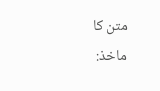متن کا ماخذ: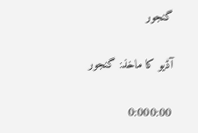گنجور

آڈیو کا ماخذ: گنجور

0:000:00